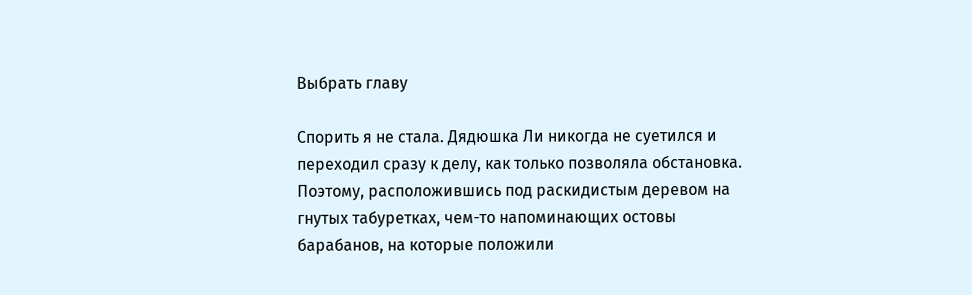Выбрать главу

Спорить я не стала. Дядюшка Ли никогда не суетился и переходил сразу к делу, как только позволяла обстановка. Поэтому, расположившись под раскидистым деревом на гнутых табуретках, чем-то напоминающих остовы барабанов, на которые положили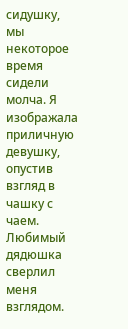сидушку, мы некоторое время сидели молча. Я изображала приличную девушку, опустив взгляд в чашку с чаем. Любимый дядюшка сверлил меня взглядом.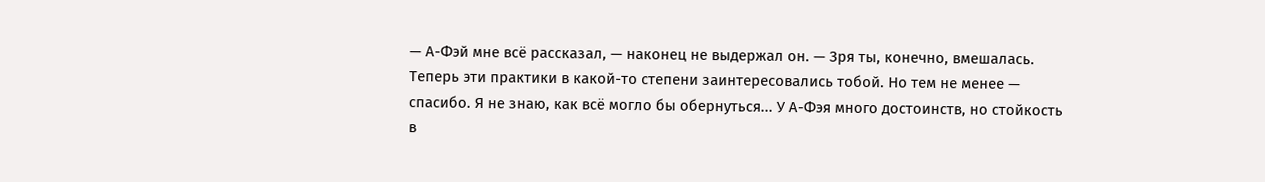— А-Фэй мне всё рассказал, — наконец не выдержал он. — Зря ты, конечно, вмешалась. Теперь эти практики в какой-то степени заинтересовались тобой. Но тем не менее — спасибо. Я не знаю, как всё могло бы обернуться... У А-Фэя много достоинств, но стойкость в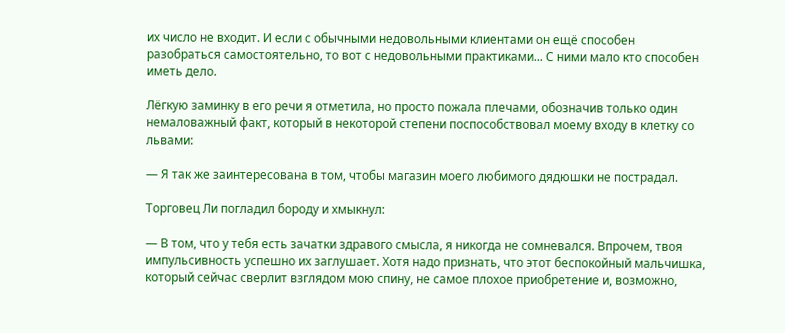их число не входит. И если с обычными недовольными клиентами он ещё способен разобраться самостоятельно, то вот с недовольными практиками... С ними мало кто способен иметь дело.

Лёгкую заминку в его речи я отметила, но просто пожала плечами, обозначив только один немаловажный факт, который в некоторой степени поспособствовал моему входу в клетку со львами:

— Я так же заинтересована в том, чтобы магазин моего любимого дядюшки не пострадал.

Торговец Ли погладил бороду и хмыкнул:

— В том, что у тебя есть зачатки здравого смысла, я никогда не сомневался. Впрочем, твоя импульсивность успешно их заглушает. Хотя надо признать, что этот беспокойный мальчишка, который сейчас сверлит взглядом мою спину, не самое плохое приобретение и, возможно,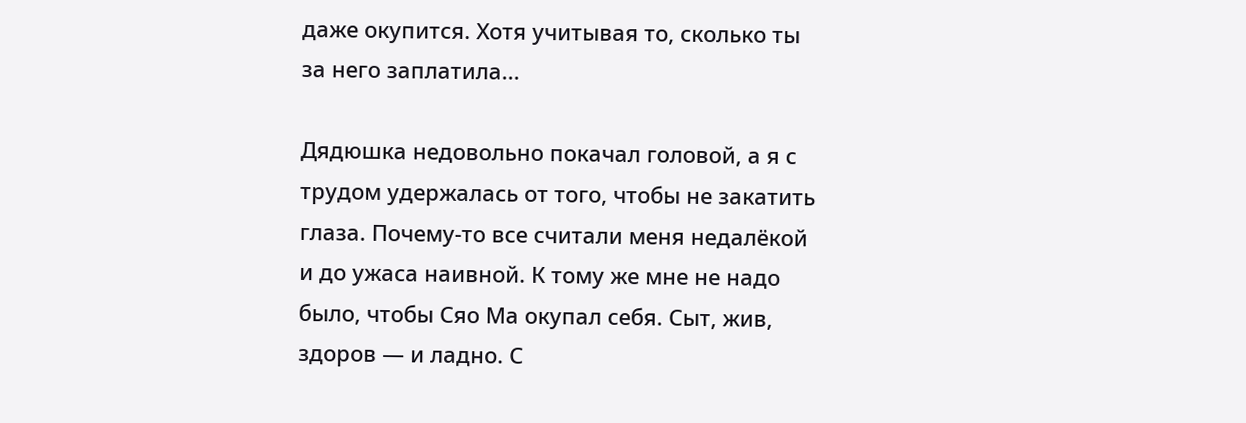даже окупится. Хотя учитывая то, сколько ты за него заплатила...

Дядюшка недовольно покачал головой, а я с трудом удержалась от того, чтобы не закатить глаза. Почему-то все считали меня недалёкой и до ужаса наивной. К тому же мне не надо было, чтобы Сяо Ма окупал себя. Сыт, жив, здоров — и ладно. С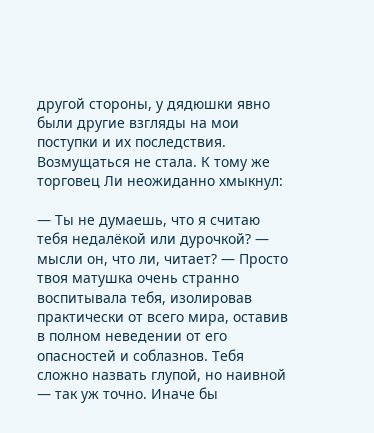другой стороны, у дядюшки явно были другие взгляды на мои поступки и их последствия. Возмущаться не стала. К тому же торговец Ли неожиданно хмыкнул:

— Ты не думаешь, что я считаю тебя недалёкой или дурочкой? — мысли он, что ли, читает? — Просто твоя матушка очень странно воспитывала тебя, изолировав практически от всего мира, оставив в полном неведении от его опасностей и соблазнов. Тебя сложно назвать глупой, но наивной — так уж точно. Иначе бы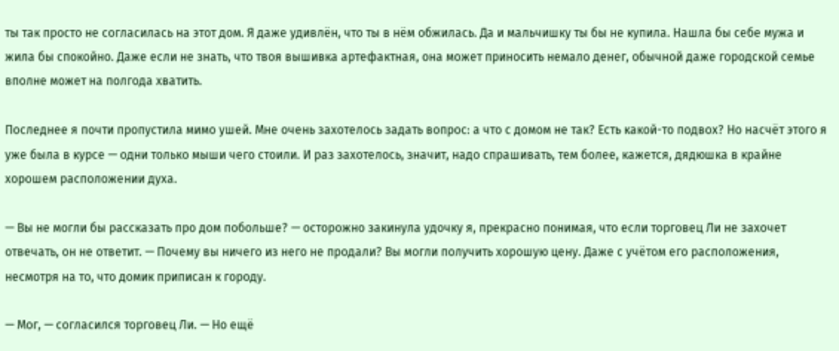ты так просто не согласилась на этот дом. Я даже удивлён, что ты в нём обжилась. Да и мальчишку ты бы не купила. Нашла бы себе мужа и жила бы спокойно. Даже если не знать, что твоя вышивка артефактная, она может приносить немало денег, обычной даже городской семье вполне может на полгода хватить.

Последнее я почти пропустила мимо ушей. Мне очень захотелось задать вопрос: а что с домом не так? Есть какой-то подвох? Но насчёт этого я уже была в курсе — одни только мыши чего стоили. И раз захотелось, значит, надо спрашивать, тем более, кажется, дядюшка в крайне хорошем расположении духа.

— Вы не могли бы рассказать про дом побольше? — осторожно закинула удочку я, прекрасно понимая, что если торговец Ли не захочет отвечать, он не ответит. — Почему вы ничего из него не продали? Вы могли получить хорошую цену. Даже с учётом его расположения, несмотря на то, что домик приписан к городу.

— Мог, — согласился торговец Ли. — Но ещё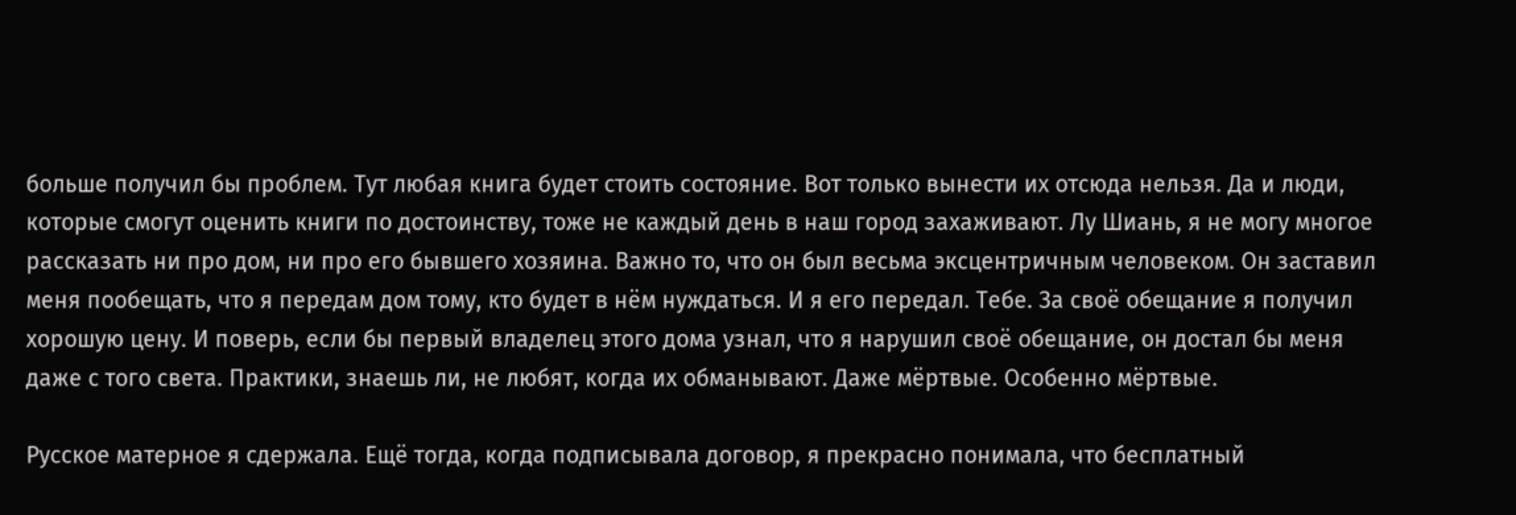больше получил бы проблем. Тут любая книга будет стоить состояние. Вот только вынести их отсюда нельзя. Да и люди, которые смогут оценить книги по достоинству, тоже не каждый день в наш город захаживают. Лу Шиань, я не могу многое рассказать ни про дом, ни про его бывшего хозяина. Важно то, что он был весьма эксцентричным человеком. Он заставил меня пообещать, что я передам дом тому, кто будет в нём нуждаться. И я его передал. Тебе. За своё обещание я получил хорошую цену. И поверь, если бы первый владелец этого дома узнал, что я нарушил своё обещание, он достал бы меня даже с того света. Практики, знаешь ли, не любят, когда их обманывают. Даже мёртвые. Особенно мёртвые.

Русское матерное я сдержала. Ещё тогда, когда подписывала договор, я прекрасно понимала, что бесплатный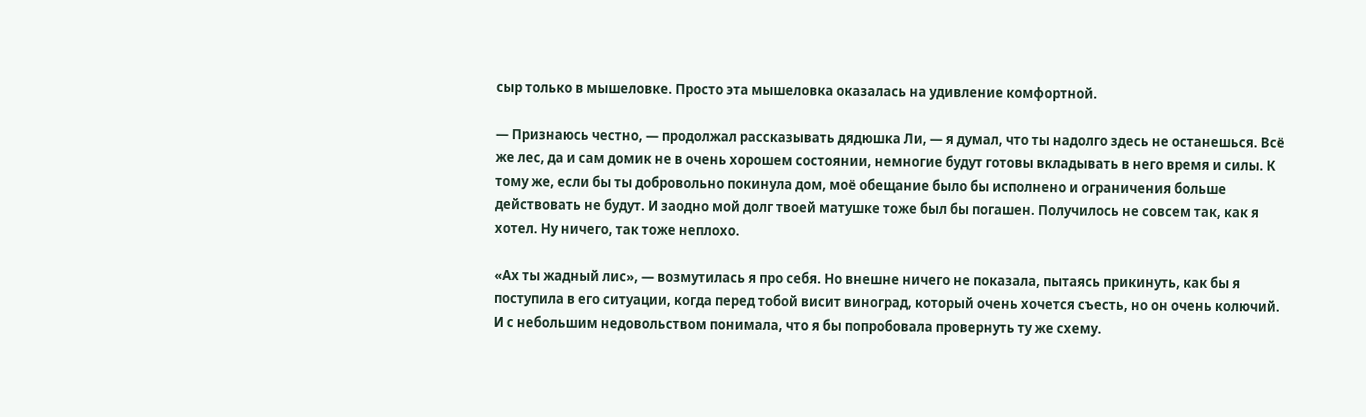сыр только в мышеловке. Просто эта мышеловка оказалась на удивление комфортной.

— Признаюсь честно, — продолжал рассказывать дядюшка Ли, — я думал, что ты надолго здесь не останешься. Всё же лес, да и сам домик не в очень хорошем состоянии, немногие будут готовы вкладывать в него время и силы. К тому же, если бы ты добровольно покинула дом, моё обещание было бы исполнено и ограничения больше действовать не будут. И заодно мой долг твоей матушке тоже был бы погашен. Получилось не совсем так, как я хотел. Ну ничего, так тоже неплохо.

«Ах ты жадный лис», — возмутилась я про себя. Но внешне ничего не показала, пытаясь прикинуть, как бы я поступила в его ситуации, когда перед тобой висит виноград, который очень хочется съесть, но он очень колючий. И с небольшим недовольством понимала, что я бы попробовала провернуть ту же схему.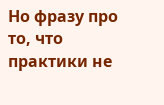Но фразу про то, что практики не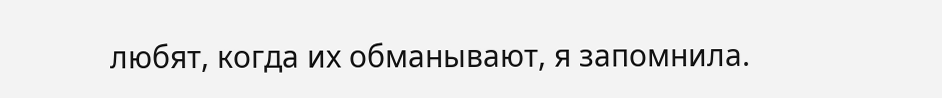любят, когда их обманывают, я запомнила.